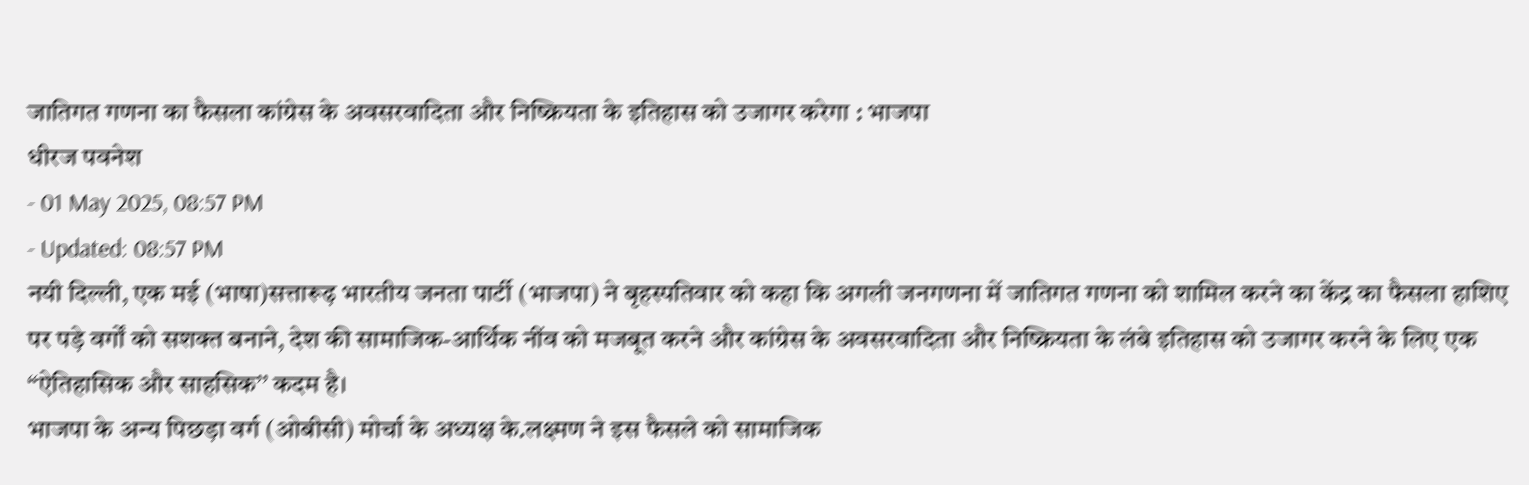जातिगत गणना का फैसला कांग्रेस के अवसरवादिता और निष्क्रियता के इतिहास को उजागर करेगा : भाजपा
धीरज पवनेश
- 01 May 2025, 08:57 PM
- Updated: 08:57 PM
नयी दिल्ली, एक मई (भाषा)सत्तारूढ़ भारतीय जनता पार्टी (भाजपा) ने बृहस्पतिवार को कहा कि अगली जनगणना में जातिगत गणना को शामिल करने का केंद्र का फैसला हाशिए पर पड़े वर्गों को सशक्त बनाने, देश की सामाजिक-आर्थिक नींव को मजबूत करने और कांग्रेस के अवसरवादिता और निष्क्रियता के लंबे इतिहास को उजागर करने के लिए एक ‘‘ऐतिहासिक और साहसिक’’ कदम है।
भाजपा के अन्य पिछड़ा वर्ग (ओबीसी) मोर्चा के अध्यक्ष के.लक्ष्मण ने इस फैसले को सामाजिक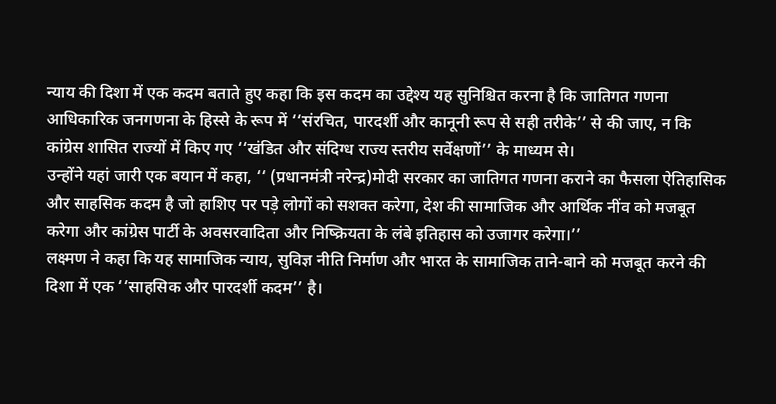न्याय की दिशा में एक कदम बताते हुए कहा कि इस कदम का उद्देश्य यह सुनिश्चित करना है कि जातिगत गणना आधिकारिक जनगणना के हिस्से के रूप में ‘‘संरचित, पारदर्शी और कानूनी रूप से सही तरीके’’ से की जाए, न कि कांग्रेस शासित राज्यों में किए गए ‘‘खंडित और संदिग्ध राज्य स्तरीय सर्वेक्षणों’’ के माध्यम से।
उन्होंने यहां जारी एक बयान में कहा, ‘‘ (प्रधानमंत्री नरेन्द्र)मोदी सरकार का जातिगत गणना कराने का फैसला ऐतिहासिक और साहसिक कदम है जो हाशिए पर पड़े लोगों को सशक्त करेगा, देश की सामाजिक और आर्थिक नींव को मजबूत करेगा और कांग्रेस पार्टी के अवसरवादिता और निष्क्रियता के लंबे इतिहास को उजागर करेगा।’’
लक्ष्मण ने कहा कि यह सामाजिक न्याय, सुविज्ञ नीति निर्माण और भारत के सामाजिक ताने-बाने को मजबूत करने की दिशा में एक ‘‘साहसिक और पारदर्शी कदम’’ है।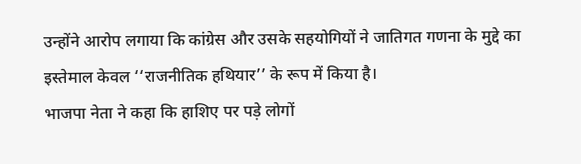उन्होंने आरोप लगाया कि कांग्रेस और उसके सहयोगियों ने जातिगत गणना के मुद्दे का इस्तेमाल केवल ‘‘राजनीतिक हथियार’’ के रूप में किया है।
भाजपा नेता ने कहा कि हाशिए पर पड़े लोगों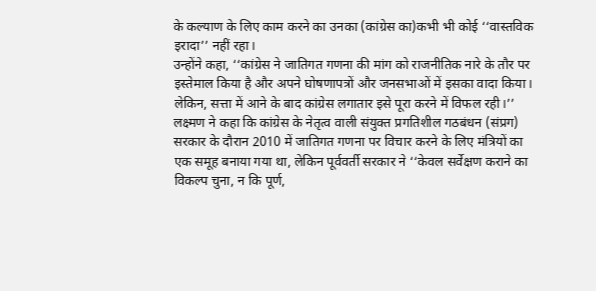के कल्याण के लिए काम करने का उनका (कांग्रेस का)कभी भी कोई ‘‘वास्तविक इरादा’’ नहीं रहा।
उन्होंने कहा, ‘‘कांग्रेस ने जातिगत गणना की मांग को राजनीतिक नारे के तौर पर इस्तेमाल किया है और अपने घोषणापत्रों और जनसभाओं में इसका वादा किया। लेकिन, सत्ता में आने के बाद कांग्रेस लगातार इसे पूरा करने में विफल रही।’’
लक्ष्मण ने कहा कि कांग्रेस के नेतृत्व वाली संयुक्त प्रगतिशील गठबंधन (संप्रग) सरकार के दौरान 2010 में जातिगत गणना पर विचार करने के लिए मंत्रियों का एक समूह बनाया गया था, लेकिन पूर्ववर्ती सरकार ने ‘‘केवल सर्वेक्षण कराने का विकल्प चुना, न कि पूर्ण,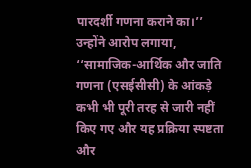पारदर्शी गणना कराने का।’’
उन्होंने आरोप लगाया, ‘‘सामाजिक-आर्थिक और जाति गणना (एसईसीसी) के आंकड़े कभी भी पूरी तरह से जारी नहीं किए गए और यह प्रक्रिया स्पष्टता और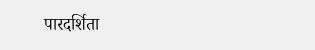पारदर्शिता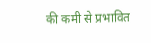की कमी से प्रभावित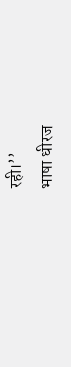रही।’’
भाषा धीरज